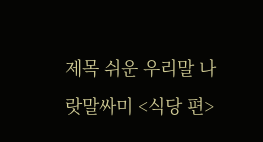제목 쉬운 우리말 나랏말싸미 <식당 편>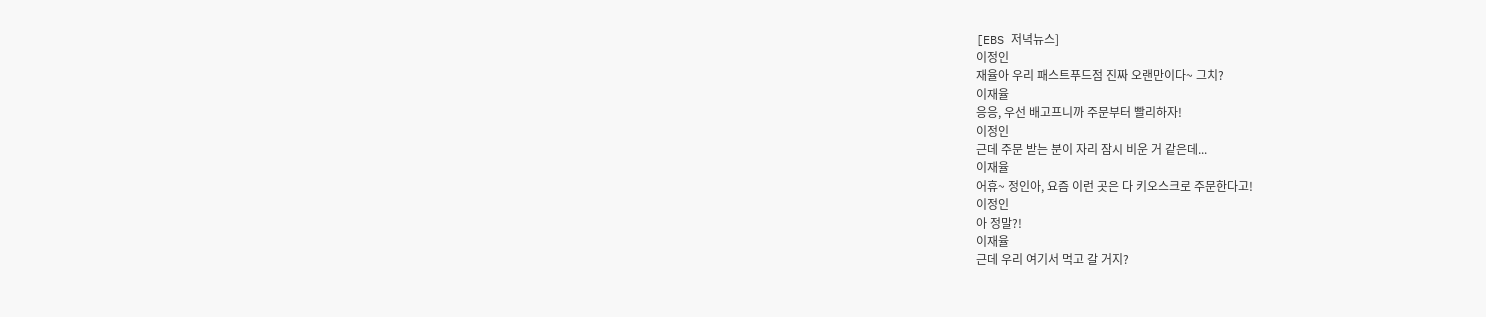[EBS 저녁뉴스]
이정인
재율아 우리 패스트푸드점 진짜 오랜만이다~ 그치?
이재율
응응, 우선 배고프니까 주문부터 빨리하자!
이정인
근데 주문 받는 분이 자리 잠시 비운 거 같은데...
이재율
어휴~ 정인아, 요즘 이런 곳은 다 키오스크로 주문한다고!
이정인
아 정말?!
이재율
근데 우리 여기서 먹고 갈 거지?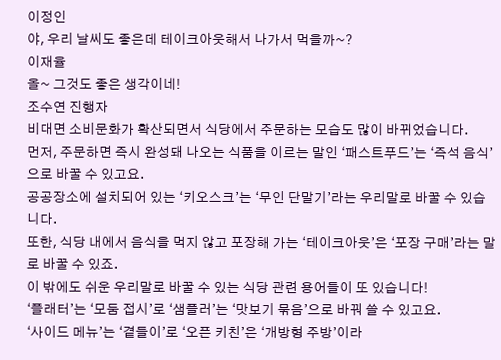이정인
야, 우리 날씨도 좋은데 테이크아웃해서 나가서 먹을까~?
이재율
올~ 그것도 좋은 생각이네!
조수연 진행자
비대면 소비문화가 확산되면서 식당에서 주문하는 모습도 많이 바뀌었습니다.
먼저, 주문하면 즉시 완성돼 나오는 식품을 이르는 말인 ‘패스트푸드’는 ‘즉석 음식’으로 바꿀 수 있고요.
공공장소에 설치되어 있는 ‘키오스크’는 ‘무인 단말기’라는 우리말로 바꿀 수 있습니다.
또한, 식당 내에서 음식을 먹지 않고 포장해 가는 ‘테이크아웃’은 ‘포장 구매’라는 말로 바꿀 수 있죠.
이 밖에도 쉬운 우리말로 바꿀 수 있는 식당 관련 용어들이 또 있습니다!
‘플래터’는 ‘모둠 접시’로 ‘샘플러’는 ‘맛보기 묶음’으로 바꿔 쓸 수 있고요.
‘사이드 메뉴’는 ‘곁들이’로 ‘오픈 키친’은 ‘개방형 주방’이라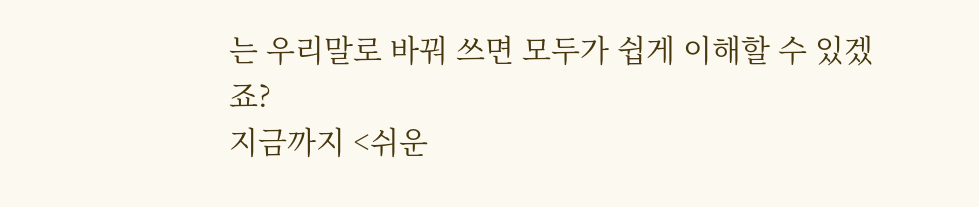는 우리말로 바꿔 쓰면 모두가 쉽게 이해할 수 있겠죠?
지금까지 <쉬운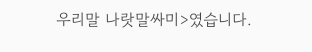우리말 나랏말싸미>였습니다.